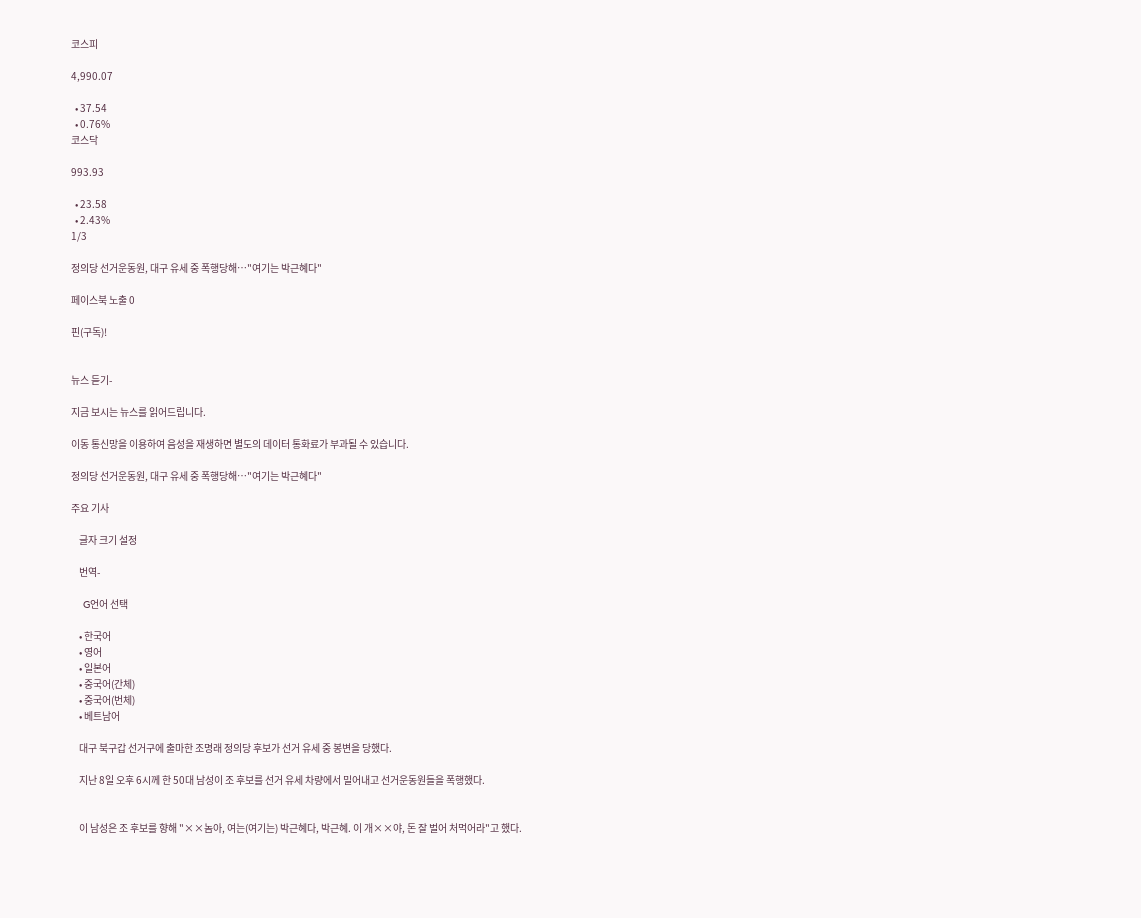코스피

4,990.07

  • 37.54
  • 0.76%
코스닥

993.93

  • 23.58
  • 2.43%
1/3

정의당 선거운동원, 대구 유세 중 폭행당해…"여기는 박근혜다"

페이스북 노출 0

핀(구독)!


뉴스 듣기-

지금 보시는 뉴스를 읽어드립니다.

이동 통신망을 이용하여 음성을 재생하면 별도의 데이터 통화료가 부과될 수 있습니다.

정의당 선거운동원, 대구 유세 중 폭행당해…"여기는 박근혜다"

주요 기사

    글자 크기 설정

    번역-

    G언어 선택

    • 한국어
    • 영어
    • 일본어
    • 중국어(간체)
    • 중국어(번체)
    • 베트남어

    대구 북구갑 선거구에 출마한 조명래 정의당 후보가 선거 유세 중 봉변을 당했다.

    지난 8일 오후 6시께 한 50대 남성이 조 후보를 선거 유세 차량에서 밀어내고 선거운동원들을 폭행했다.


    이 남성은 조 후보를 향해 "××놈아, 여는(여기는) 박근혜다, 박근혜. 이 개××야, 돈 잘 벌어 처먹어라"고 했다.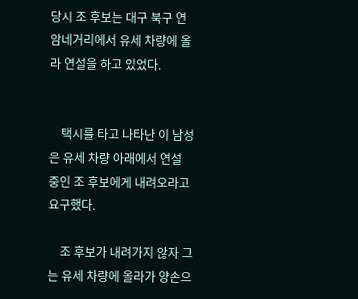당시 조 후보는 대구 북구 연암네거리에서 유세 차량에 올라 연설을 하고 있었다.


    택시를 타고 나타난 이 남성은 유세 차량 아래에서 연설 중인 조 후보에게 내려오라고 요구했다.

    조 후보가 내려가지 않자 그는 유세 차량에 올라가 양손으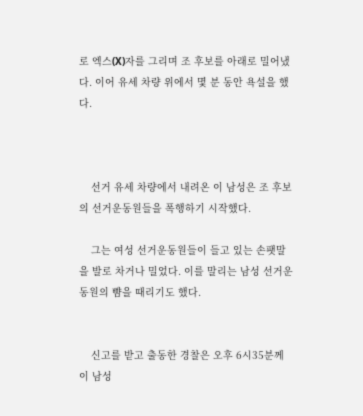로 엑스(X)자를 그리며 조 후보를 아래로 밀어냈다. 이어 유세 차량 위에서 몇 분 동안 욕설을 했다.



    선거 유세 차량에서 내려온 이 남성은 조 후보의 선거운동원들을 폭행하기 시작했다.

    그는 여성 선거운동원들이 들고 있는 손팻말을 발로 차거나 밀었다. 이를 말리는 남성 선거운동원의 뺨을 때리기도 했다.


    신고를 받고 출동한 경찰은 오후 6시35분께 이 남성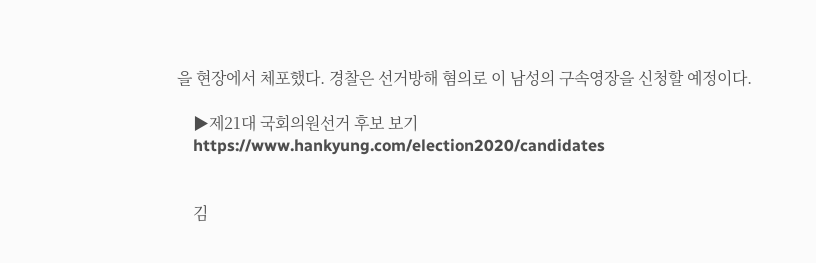을 현장에서 체포했다. 경찰은 선거방해 혐의로 이 남성의 구속영장을 신청할 예정이다.

    ▶제21대 국회의원선거 후보 보기
    https://www.hankyung.com/election2020/candidates


    김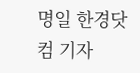명일 한경닷컴 기자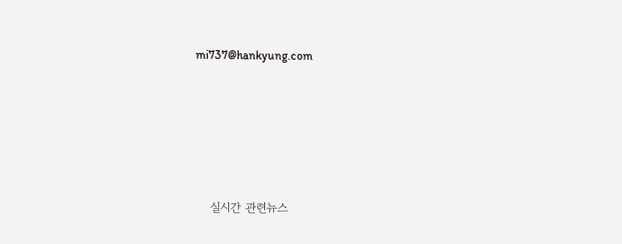mi737@hankyung.com





    실시간 관련뉴스